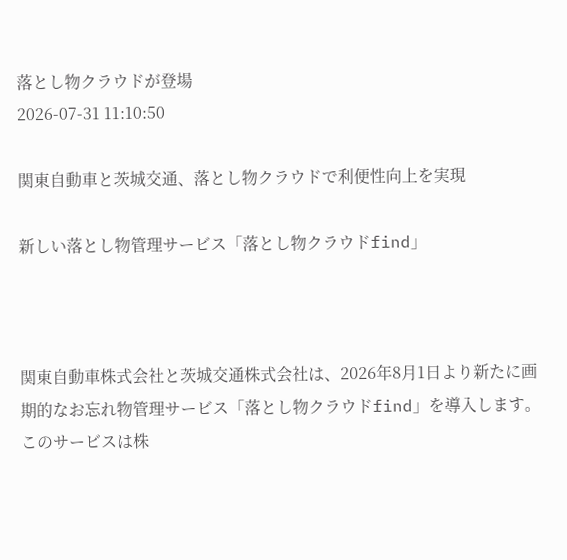落とし物クラウドが登場
2026-07-31 11:10:50

関東自動車と茨城交通、落とし物クラウドで利便性向上を実現

新しい落とし物管理サービス「落とし物クラウドfind」



関東自動車株式会社と茨城交通株式会社は、2026年8月1日より新たに画期的なお忘れ物管理サービス「落とし物クラウドfind」を導入します。このサービスは株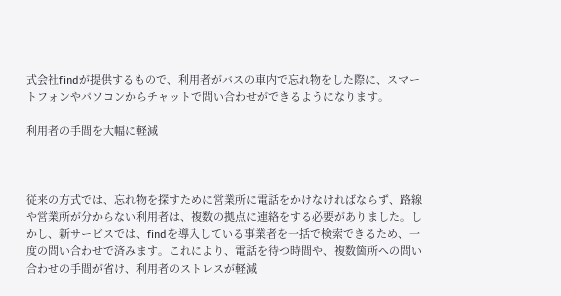式会社findが提供するもので、利用者がバスの車内で忘れ物をした際に、スマートフォンやパソコンからチャットで問い合わせができるようになります。

利用者の手間を大幅に軽減



従来の方式では、忘れ物を探すために営業所に電話をかけなければならず、路線や営業所が分からない利用者は、複数の拠点に連絡をする必要がありました。しかし、新サービスでは、findを導入している事業者を一括で検索できるため、一度の問い合わせで済みます。これにより、電話を待つ時間や、複数箇所への問い合わせの手間が省け、利用者のストレスが軽減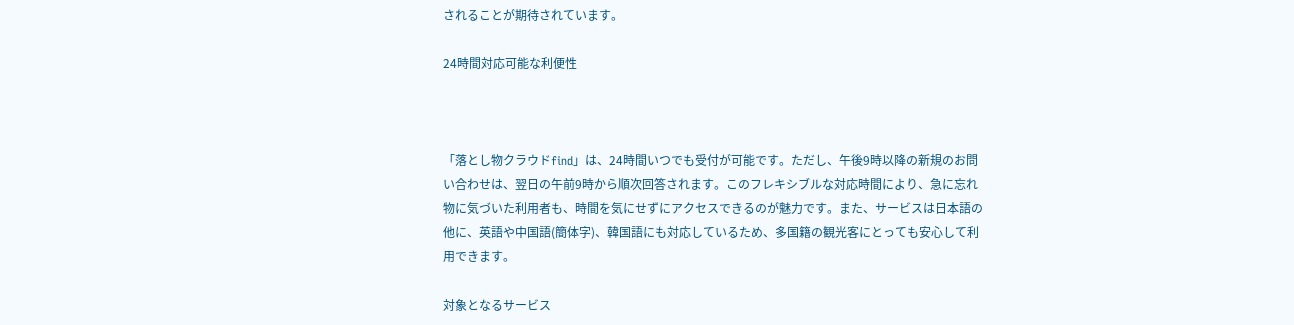されることが期待されています。

24時間対応可能な利便性



「落とし物クラウドfind」は、24時間いつでも受付が可能です。ただし、午後9時以降の新規のお問い合わせは、翌日の午前9時から順次回答されます。このフレキシブルな対応時間により、急に忘れ物に気づいた利用者も、時間を気にせずにアクセスできるのが魅力です。また、サービスは日本語の他に、英語や中国語(簡体字)、韓国語にも対応しているため、多国籍の観光客にとっても安心して利用できます。

対象となるサービス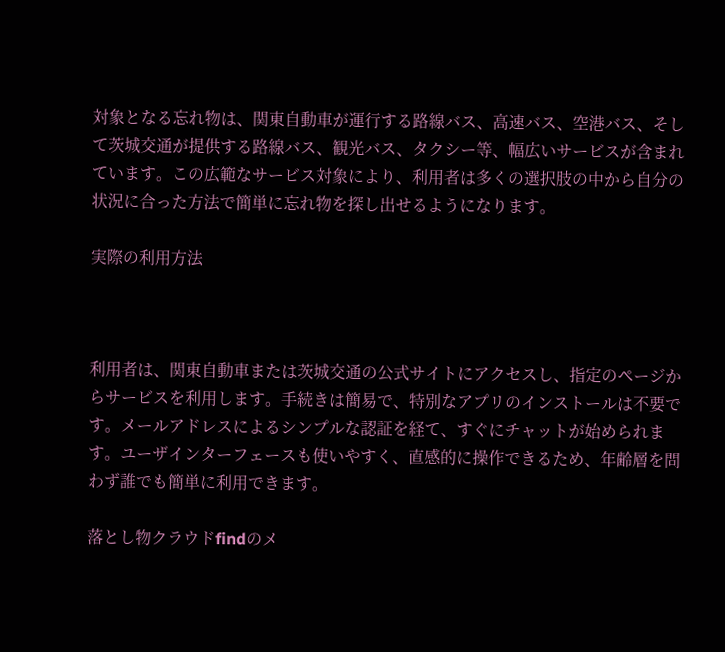対象となる忘れ物は、関東自動車が運行する路線バス、高速バス、空港バス、そして茨城交通が提供する路線バス、観光バス、タクシー等、幅広いサービスが含まれています。この広範なサービス対象により、利用者は多くの選択肢の中から自分の状況に合った方法で簡単に忘れ物を探し出せるようになります。

実際の利用方法



利用者は、関東自動車または茨城交通の公式サイトにアクセスし、指定のページからサービスを利用します。手続きは簡易で、特別なアプリのインストールは不要です。メールアドレスによるシンプルな認証を経て、すぐにチャットが始められます。ユーザインターフェースも使いやすく、直感的に操作できるため、年齢層を問わず誰でも簡単に利用できます。

落とし物クラウドfindのメ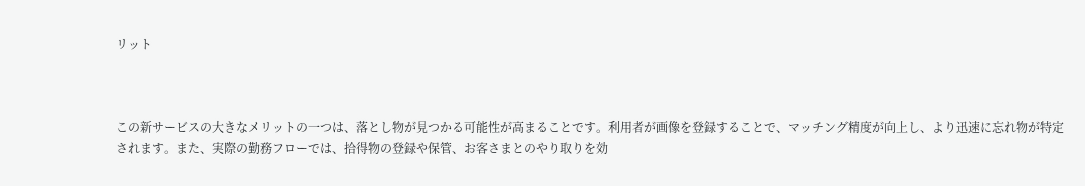リット



この新サービスの大きなメリットの一つは、落とし物が見つかる可能性が高まることです。利用者が画像を登録することで、マッチング精度が向上し、より迅速に忘れ物が特定されます。また、実際の勤務フローでは、拾得物の登録や保管、お客さまとのやり取りを効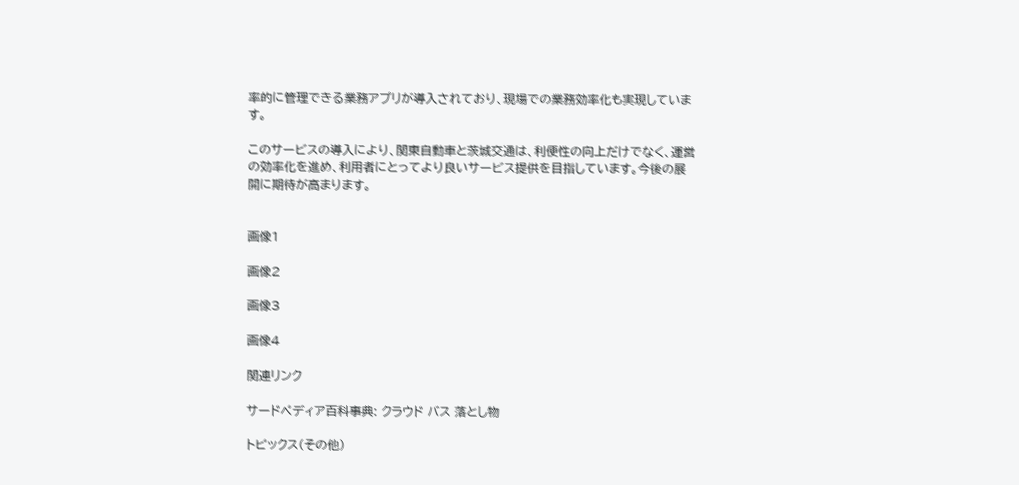率的に管理できる業務アプリが導入されており、現場での業務効率化も実現しています。

このサービスの導入により、関東自動車と茨城交通は、利便性の向上だけでなく、運営の効率化を進め、利用者にとってより良いサービス提供を目指しています。今後の展開に期待が高まります。


画像1

画像2

画像3

画像4

関連リンク

サードペディア百科事典: クラウド バス 落とし物

トピックス(その他)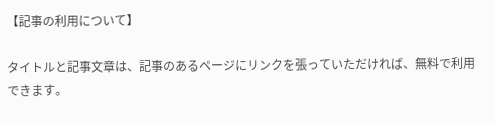【記事の利用について】

タイトルと記事文章は、記事のあるページにリンクを張っていただければ、無料で利用できます。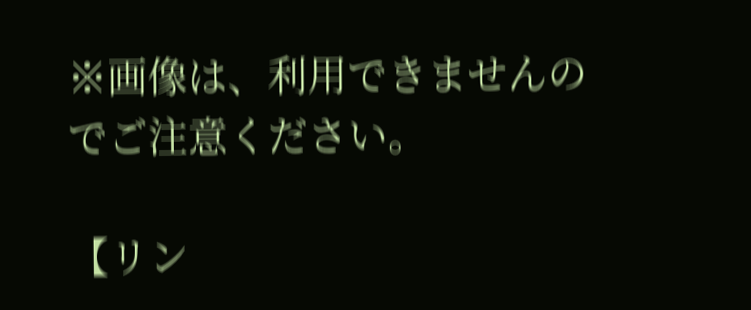※画像は、利用できませんのでご注意ください。

【リン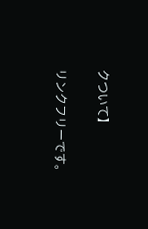クついて】

リンクフリーです。